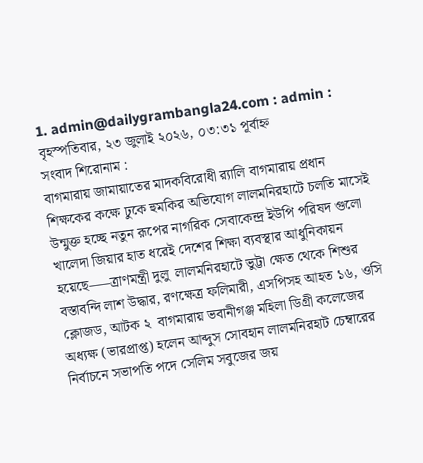1. admin@dailygrambangla24.com : admin :
বৃহস্পতিবার, ২৩ জুলাই ২০২৬, ০৩:৩১ পূর্বাহ্ন
সংবাদ শিরোনাম :
বাগমারায় জামায়াতের মাদকবিরোধী র‍্যালি বাগমারায় প্রধান শিক্ষকের কক্ষে ঢুকে হুমকির অভিযোগ লালমনিরহাটে চলতি মাসেই উন্মুক্ত হচ্ছে নতুন রূপের নাগরিক সেবাকেন্দ্র ইউপি পরিষদ গুলো খালেদা জিয়ার হাত ধরেই দেশের শিক্ষা ব্যবস্থার আধুনিকায়ন হয়েছে—–ত্রাণমন্ত্রী দুলু  লালমনিরহাটে ভুট্টা ক্ষেত থেকে শিশুর বস্তাবন্দি লাশ উদ্ধার, রণক্ষেত্র ফলিমারী, এসপিসহ আহত ১৬, ওসি ক্লোজড, আটক ২  বাগমারায় ভবানীগঞ্জ মহিলা ডিগ্রী কলেজের অধ্যক্ষ (ভারপ্রাপ্ত) হলেন আব্দুস সোবহান লালমনিরহাট চেম্বারের নির্বাচনে সভাপতি পদে সেলিম সবুজের জয়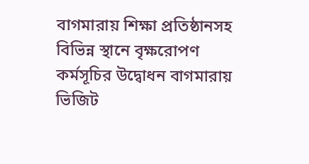বাগমারায় শিক্ষা প্রতিষ্ঠানসহ বিভিন্ন স্থানে বৃক্ষরোপণ কর্মসূচির উদ্বোধন বাগমারায় ভিজিট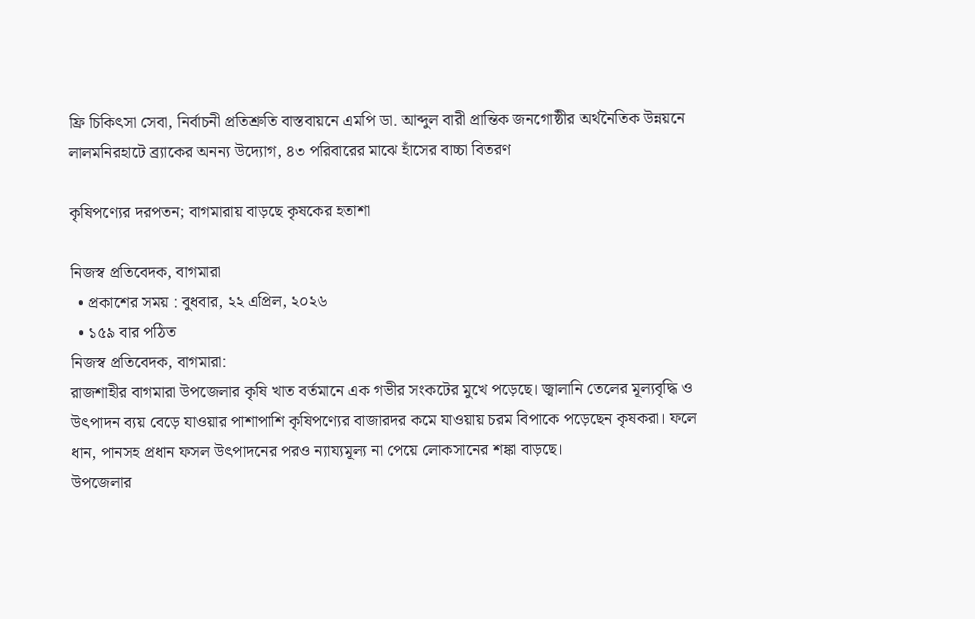ফ্রি চিকিৎসা সেবা, নির্বাচনী প্রতিশ্রুতি বাস্তবায়নে এমপি ডা. আব্দুল বারী প্রান্তিক জনগোষ্ঠীর অর্থনৈতিক উন্নয়নে লালমনিরহাটে ব্র্যাকের অনন্য উদ্যোগ, ৪৩ পরিবারের মাঝে হাঁসের বাচ্চা বিতরণ

কৃষিপণ্যের দরপতন; বাগমারায় বাড়ছে কৃষকের হতাশা

নিজস্ব প্রতিবেদক, বাগমারা
  • প্রকাশের সময় : বুধবার, ২২ এপ্রিল, ২০২৬
  • ১৫৯ বার পঠিত
নিজস্ব প্রতিবেদক, বাগমারা:
রাজশাহীর বাগমারা উপজেলার কৃষি খাত বর্তমানে এক গভীর সংকটের মুখে পড়েছে। জ্বালানি তেলের মূল্যবৃদ্ধি ও উৎপাদন ব্যয় বেড়ে যাওয়ার পাশাপাশি কৃষিপণ্যের বাজারদর কমে যাওয়ায় চরম বিপাকে পড়েছেন কৃষকরা। ফলে ধান, পানসহ প্রধান ফসল উৎপাদনের পরও ন্যায্যমূল্য না পেয়ে লোকসানের শঙ্কা বাড়ছে।
উপজেলার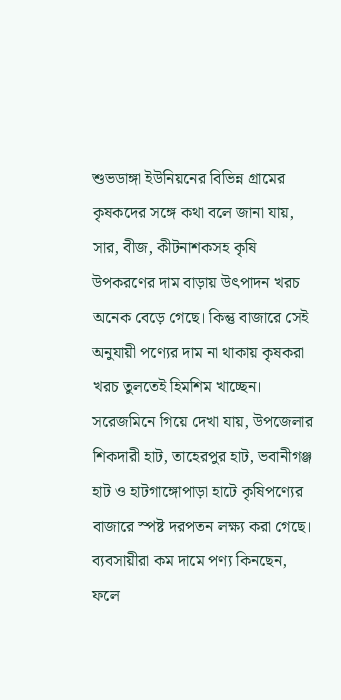শুভডাঙ্গা ইউনিয়নের বিভিন্ন গ্রামের কৃষকদের সঙ্গে কথা বলে জানা যায়, সার, বীজ, কীটনাশকসহ কৃষি উপকরণের দাম বাড়ায় উৎপাদন খরচ অনেক বেড়ে গেছে। কিন্তু বাজারে সেই অনুযায়ী পণ্যের দাম না থাকায় কৃষকরা খরচ তুলতেই হিমশিম খাচ্ছেন।
সরেজমিনে গিয়ে দেখা যায়, উপজেলার শিকদারী হাট, তাহেরপুর হাট, ভবানীগঞ্জ হাট ও হাটগাঙ্গোপাড়া হাটে কৃষিপণ্যের বাজারে স্পষ্ট দরপতন লক্ষ্য করা গেছে। ব্যবসায়ীরা কম দামে পণ্য কিনছেন, ফলে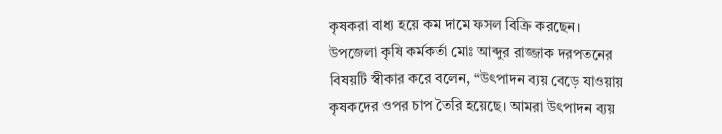কৃষকরা বাধ্য হয়ে কম দামে ফসল বিক্রি করছেন।
উপজেলা কৃষি কর্মকর্তা মোঃ আব্দুর রাজ্জাক দরপতনের বিষয়টি স্বীকার করে বলেন, “উৎপাদন ব্যয় বেড়ে যাওয়ায় কৃষকদের ওপর চাপ তৈরি হয়েছে। আমরা উৎপাদন ব্যয়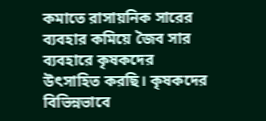কমাতে রাসায়নিক সারের ব্যবহার কমিয়ে জৈব সার ব্যবহারে কৃষকদের উৎসাহিত করছি। কৃষকদের বিভিন্নভাবে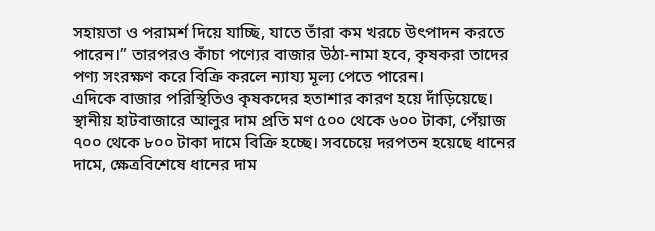সহায়তা ও পরামর্শ দিয়ে যাচ্ছি, যাতে তাঁরা কম খরচে উৎপাদন করতে পারেন।” তারপরও কাঁচা পণ্যের বাজার উঠা-নামা হবে, কৃষকরা তাদের পণ্য সংরক্ষণ করে বিক্রি করলে ন্যায্য মূল্য পেতে পারেন।
এদিকে বাজার পরিস্থিতিও কৃষকদের হতাশার কারণ হয়ে দাঁড়িয়েছে। স্থানীয় হাটবাজারে আলুর দাম প্রতি মণ ৫০০ থেকে ৬০০ টাকা, পেঁয়াজ ৭০০ থেকে ৮০০ টাকা দামে বিক্রি হচ্ছে। সবচেয়ে দরপতন হয়েছে ধানের দামে, ক্ষেত্রবিশেষে ধানের দাম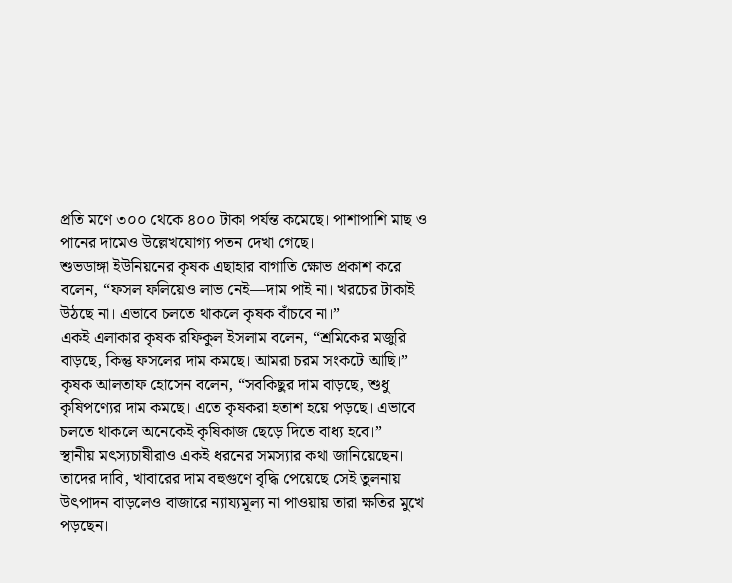প্রতি মণে ৩০০ থেকে ৪০০ টাকা পর্যন্ত কমেছে। পাশাপাশি মাছ ও পানের দামেও উল্লেখযোগ্য পতন দেখা গেছে।
শুভডাঙ্গা ইউনিয়নের কৃষক এছাহার বাগাতি ক্ষোভ প্রকাশ করে বলেন, “ফসল ফলিয়েও লাভ নেই—দাম পাই না। খরচের টাকাই উঠছে না। এভাবে চলতে থাকলে কৃষক বাঁচবে না।”
একই এলাকার কৃষক রফিকুল ইসলাম বলেন, “শ্রমিকের মজুরি বাড়ছে, কিন্তু ফসলের দাম কমছে। আমরা চরম সংকটে আছি।”
কৃষক আলতাফ হোসেন বলেন, “সবকিছুর দাম বাড়ছে, শুধু কৃষিপণ্যের দাম কমছে। এতে কৃষকরা হতাশ হয়ে পড়ছে। এভাবে চলতে থাকলে অনেকেই কৃষিকাজ ছেড়ে দিতে বাধ্য হবে।”
স্থানীয় মৎস্যচাষীরাও একই ধরনের সমস্যার কথা জানিয়েছেন। তাদের দাবি, খাবারের দাম বহুগুণে বৃদ্ধি পেয়েছে সেই তুলনায় উৎপাদন বাড়লেও বাজারে ন্যায্যমূল্য না পাওয়ায় তারা ক্ষতির মুখে পড়ছেন।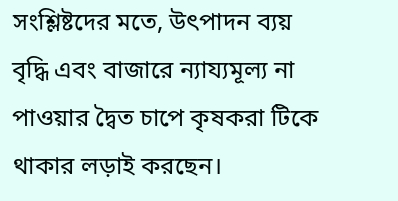সংশ্লিষ্টদের মতে, উৎপাদন ব্যয় বৃদ্ধি এবং বাজারে ন্যায্যমূল্য না পাওয়ার দ্বৈত চাপে কৃষকরা টিকে থাকার লড়াই করছেন।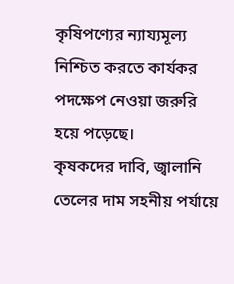কৃষিপণ্যের ন্যায্যমূল্য নিশ্চিত করতে কার্যকর পদক্ষেপ নেওয়া জরুরি হয়ে পড়েছে।
কৃষকদের দাবি, জ্বালানি তেলের দাম সহনীয় পর্যায়ে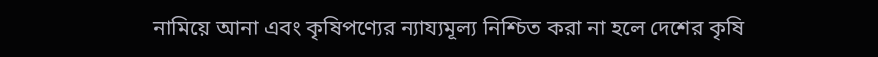নামিয়ে আনা এবং কৃষিপণ্যের ন্যায্যমূল্য নিশ্চিত করা না হলে দেশের কৃষি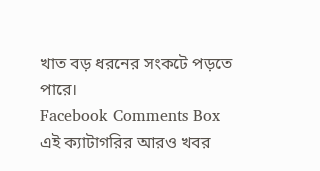খাত বড় ধরনের সংকটে পড়তে পারে।
Facebook Comments Box
এই ক্যাটাগরির আরও খবর